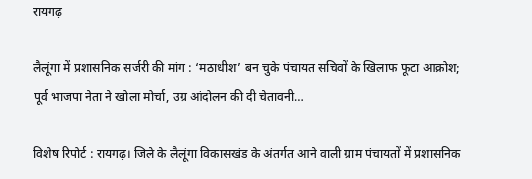रायगढ़

लैलूंगा में प्रशासनिक सर्जरी की मांग : ‘मठाधीश’ बन चुके पंचायत सचिवों के खिलाफ फूटा आक्रोश; पूर्व भाजपा नेता ने खोला मोर्चा, उग्र आंदोलन की दी चेतावनी…

विशेष रिपोर्ट : रायगढ़। जिले के लैलूंगा विकासखंड के अंतर्गत आने वाली ग्राम पंचायतों में प्रशासनिक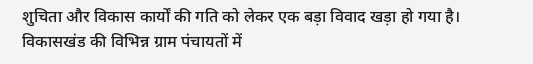शुचिता और विकास कार्यों की गति को लेकर एक बड़ा विवाद खड़ा हो गया है। विकासखंड की विभिन्न ग्राम पंचायतों में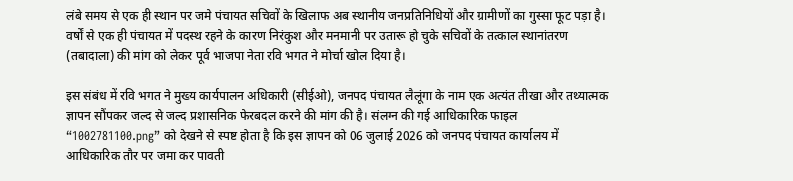लंबे समय से एक ही स्थान पर जमे पंचायत सचिवों के खिलाफ अब स्थानीय जनप्रतिनिधियों और ग्रामीणों का गुस्सा फूट पड़ा है। वर्षों से एक ही पंचायत में पदस्थ रहने के कारण निरंकुश और मनमानी पर उतारू हो चुके सचिवों के तत्काल स्थानांतरण (तबादाला) की मांग को लेकर पूर्व भाजपा नेता रवि भगत ने मोर्चा खोल दिया है।

इस संबंध में रवि भगत ने मुख्य कार्यपालन अधिकारी (सीईओ), जनपद पंचायत लैलूंगा के नाम एक अत्यंत तीखा और तथ्यात्मक ज्ञापन सौंपकर जल्द से जल्द प्रशासनिक फेरबदल करने की मांग की है। संलग्न की गई आधिकारिक फाइल “1002781100.png” को देखने से स्पष्ट होता है कि इस ज्ञापन को 06 जुलाई 2026 को जनपद पंचायत कार्यालय में आधिकारिक तौर पर जमा कर पावती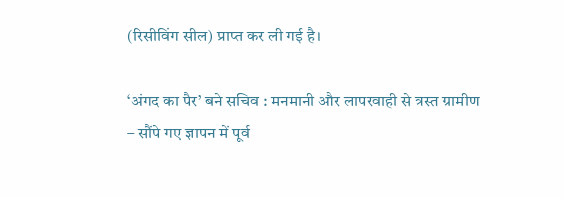(रिसीविंग सील) प्राप्त कर ली गई है।

‘अंगद का पैर’ बने सचिव : मनमानी और लापरवाही से त्रस्त ग्रामीण – सौंपे गए ज्ञापन में पूर्व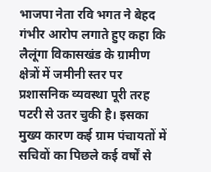भाजपा नेता रवि भगत ने बेहद गंभीर आरोप लगाते हुए कहा कि लैलूंगा विकासखंड के ग्रामीण क्षेत्रों में जमीनी स्तर पर प्रशासनिक व्यवस्था पूरी तरह पटरी से उतर चुकी है। इसका मुख्य कारण कई ग्राम पंचायतों में सचिवों का पिछले कई वर्षों से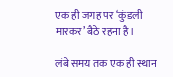एक ही जगह पर ‘कुंडली मारकर’ बैठे रहना है।

लंबे समय तक एक ही स्थान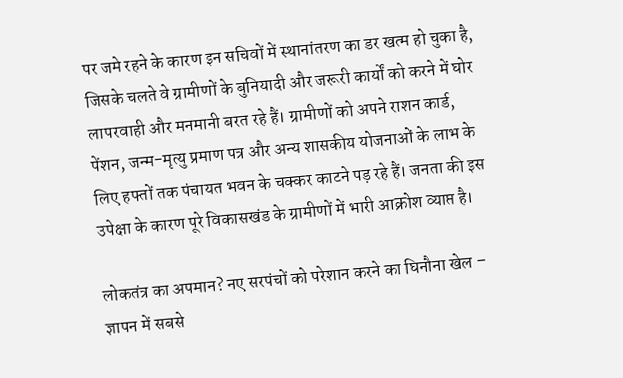पर जमे रहने के कारण इन सचिवों में स्थानांतरण का डर खत्म हो चुका है, जिसके चलते वे ग्रामीणों के बुनियादी और जरूरी कार्यों को करने में घोर लापरवाही और मनमानी बरत रहे हैं। ग्रामीणों को अपने राशन कार्ड, पेंशन, जन्म-मृत्यु प्रमाण पत्र और अन्य शासकीय योजनाओं के लाभ के लिए हफ्तों तक पंचायत भवन के चक्कर काटने पड़ रहे हैं। जनता की इस उपेक्षा के कारण पूरे विकासखंड के ग्रामीणों में भारी आक्रोश व्याप्त है।

लोकतंत्र का अपमान? नए सरपंचों को परेशान करने का घिनौना खेल – ज्ञापन में सबसे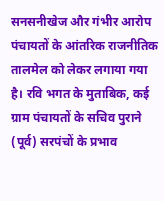सनसनीखेज और गंभीर आरोप पंचायतों के आंतरिक राजनीतिक तालमेल को लेकर लगाया गया है। रवि भगत के मुताबिक, कई ग्राम पंचायतों के सचिव पुराने (पूर्व) सरपंचों के प्रभाव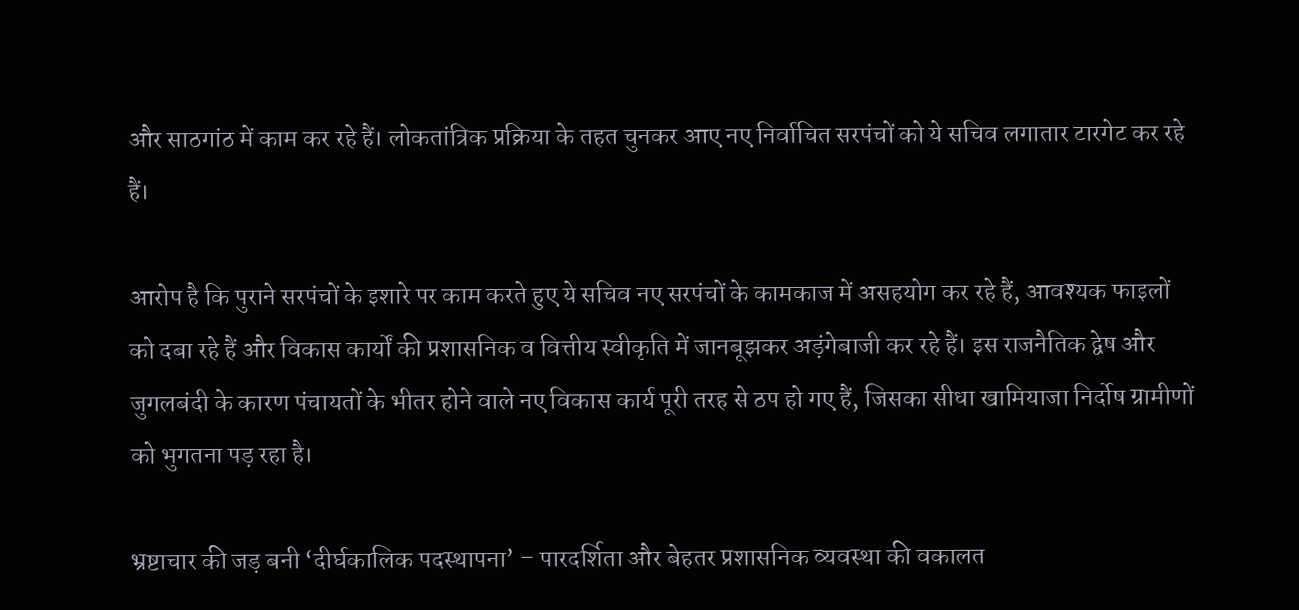और साठगांठ में काम कर रहे हैं। लोकतांत्रिक प्रक्रिया के तहत चुनकर आए नए निर्वाचित सरपंचों को ये सचिव लगातार टारगेट कर रहे हैं।

आरोप है कि पुराने सरपंचों के इशारे पर काम करते हुए ये सचिव नए सरपंचों के कामकाज में असहयोग कर रहे हैं, आवश्यक फाइलों को दबा रहे हैं और विकास कार्यों की प्रशासनिक व वित्तीय स्वीकृति में जानबूझकर अड़ंगेबाजी कर रहे हैं। इस राजनैतिक द्वेष और जुगलबंदी के कारण पंचायतों के भीतर होने वाले नए विकास कार्य पूरी तरह से ठप हो गए हैं, जिसका सीधा खामियाजा निर्दोष ग्रामीणों को भुगतना पड़ रहा है।

भ्रष्टाचार की जड़ बनी ‘दीर्घकालिक पदस्थापना’ – पारदर्शिता और बेहतर प्रशासनिक व्यवस्था की वकालत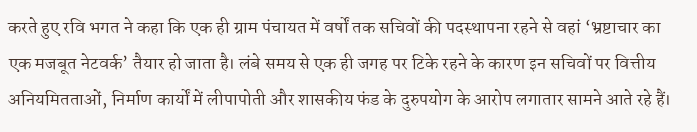करते हुए रवि भगत ने कहा कि एक ही ग्राम पंचायत में वर्षों तक सचिवों की पदस्थापना रहने से वहां ‘भ्रष्टाचार का एक मजबूत नेटवर्क’ तैयार हो जाता है। लंबे समय से एक ही जगह पर टिके रहने के कारण इन सचिवों पर वित्तीय अनियमितताओं, निर्माण कार्यों में लीपापोती और शासकीय फंड के दुरुपयोग के आरोप लगातार सामने आते रहे हैं।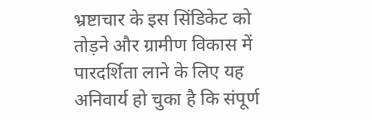भ्रष्टाचार के इस सिंडिकेट को तोड़ने और ग्रामीण विकास में पारदर्शिता लाने के लिए यह अनिवार्य हो चुका है कि संपूर्ण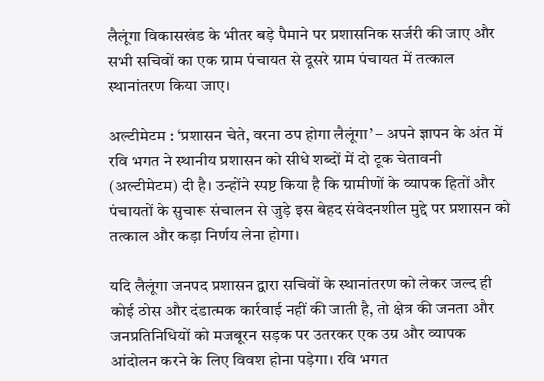लैलूंगा विकासखंड के भीतर बड़े पैमाने पर प्रशासनिक सर्जरी की जाए और सभी सचिवों का एक ग्राम पंचायत से दूसरे ग्राम पंचायत में तत्काल स्थानांतरण किया जाए।

अल्टीमेटम : ‘प्रशासन चेते, वरना ठप होगा लैलूंगा’ – अपने ज्ञापन के अंत में रवि भगत ने स्थानीय प्रशासन को सीधे शब्दों में दो टूक चेतावनी (अल्टीमेटम) दी है। उन्होंने स्पष्ट किया है कि ग्रामीणों के व्यापक हितों और पंचायतों के सुचारू संचालन से जुड़े इस बेहद संवेदनशील मुद्दे पर प्रशासन को तत्काल और कड़ा निर्णय लेना होगा।

यदि लैलूंगा जनपद प्रशासन द्वारा सचिवों के स्थानांतरण को लेकर जल्द ही कोई ठोस और दंडात्मक कार्रवाई नहीं की जाती है, तो क्षेत्र की जनता और जनप्रतिनिधियों को मजबूरन सड़क पर उतरकर एक उग्र और व्यापक आंदोलन करने के लिए विवश होना पड़ेगा। रवि भगत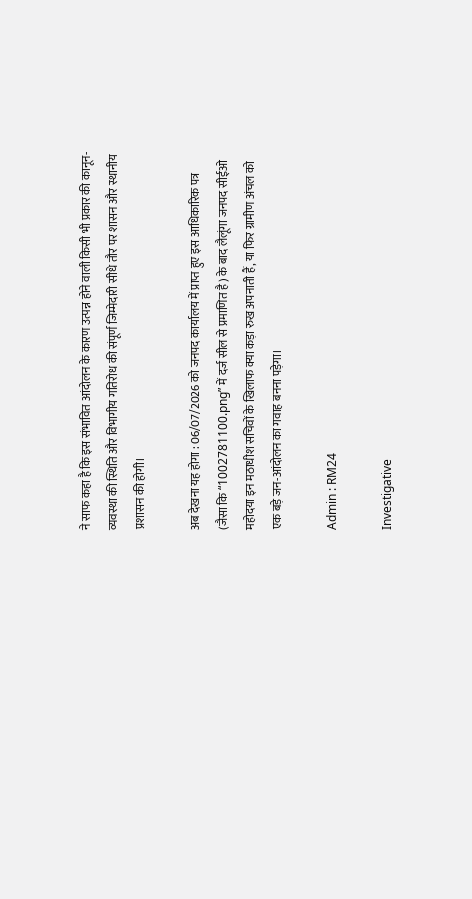ने साफ कहा है कि इस संभावित आंदोलन के कारण उत्पन्न होने वाली किसी भी प्रकार की कानून-व्यवस्था की स्थिति और विभागीय गतिरोध की संपूर्ण जिम्मेदारी सीधे तौर पर शासन और स्थानीय प्रशासन की होगी।

अब देखना यह होगा : 06/07/2026 को जनपद कार्यालय में प्राप्त हुए इस आधिकारिक पत्र (जैसा कि “1002781100.png” में दर्ज सील से प्रमाणित है) के बाद लैलूंगा जनपद सीईओ महोदया इन मठाधीश सचिवों के खिलाफ क्या कड़ा रुख अपनाती हैं, या फिर ग्रामीण अंचल को एक बड़े जन-आंदोलन का गवाह बनना पड़ेगा।

Admin : RM24

Investigative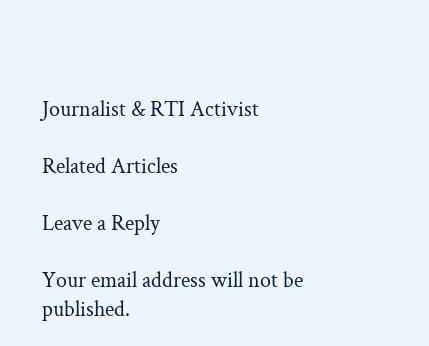Journalist & RTI Activist

Related Articles

Leave a Reply

Your email address will not be published.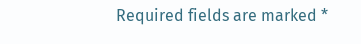Required fields are marked *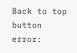Back to top button
error: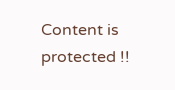Content is protected !!